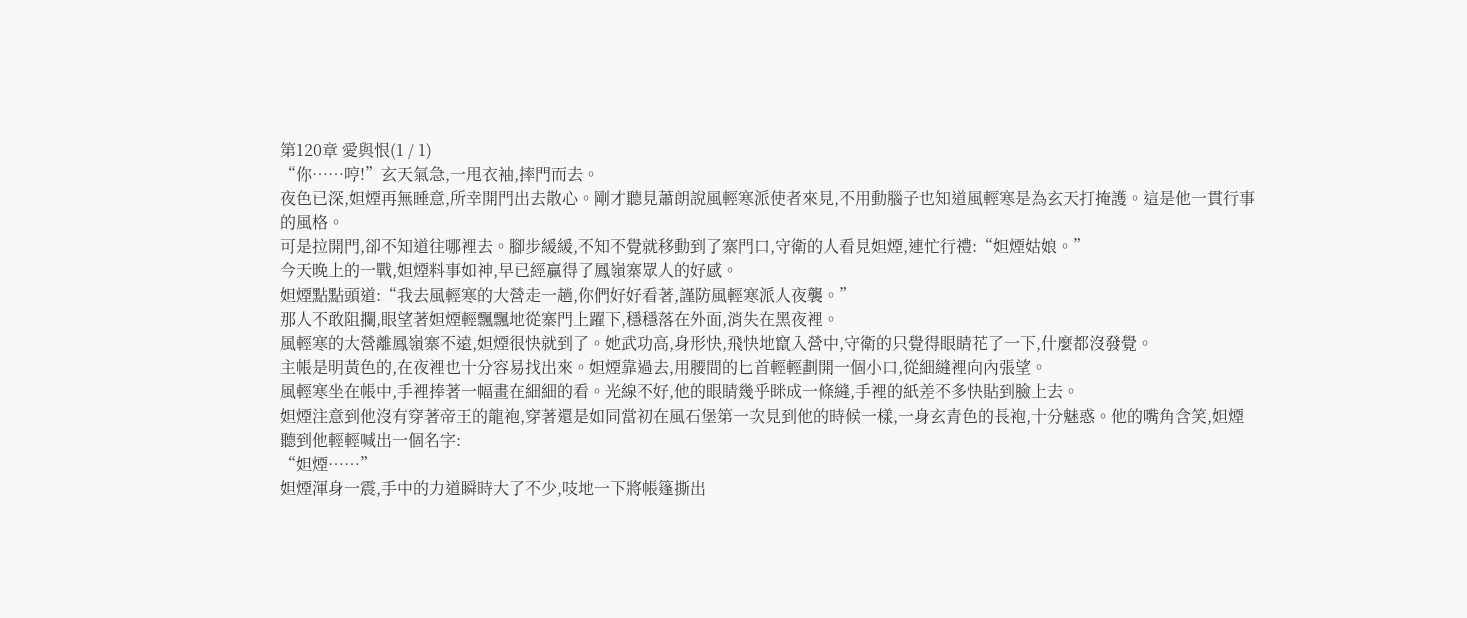第120章 愛與恨(1 / 1)
“你……哼!”玄天氣急,一甩衣袖,摔門而去。
夜色已深,妲煙再無睡意,所幸開門出去散心。剛才聽見蕭朗說風輕寒派使者來見,不用動腦子也知道風輕寒是為玄天打掩護。這是他一貫行事的風格。
可是拉開門,卻不知道往哪裡去。腳步緩緩,不知不覺就移動到了寨門口,守衛的人看見妲煙,連忙行禮:“妲煙姑娘。”
今天晚上的一戰,妲煙料事如神,早已經贏得了鳳嶺寨眾人的好感。
妲煙點點頭道:“我去風輕寒的大營走一趟,你們好好看著,謹防風輕寒派人夜襲。”
那人不敢阻攔,眼望著妲煙輕飄飄地從寨門上躍下,穩穩落在外面,消失在黑夜裡。
風輕寒的大營離鳳嶺寨不遠,妲煙很快就到了。她武功高,身形快,飛快地竄入營中,守衛的只覺得眼睛花了一下,什麼都沒發覺。
主帳是明黃色的,在夜裡也十分容易找出來。妲煙靠過去,用腰間的匕首輕輕劃開一個小口,從細縫裡向內張望。
風輕寒坐在帳中,手裡捧著一幅畫在細細的看。光線不好,他的眼睛幾乎眯成一條縫,手裡的紙差不多快貼到臉上去。
妲煙注意到他沒有穿著帝王的龍袍,穿著還是如同當初在風石堡第一次見到他的時候一樣,一身玄青色的長袍,十分魅惑。他的嘴角含笑,妲煙聽到他輕輕喊出一個名字:
“妲煙……”
妲煙渾身一震,手中的力道瞬時大了不少,吱地一下將帳篷撕出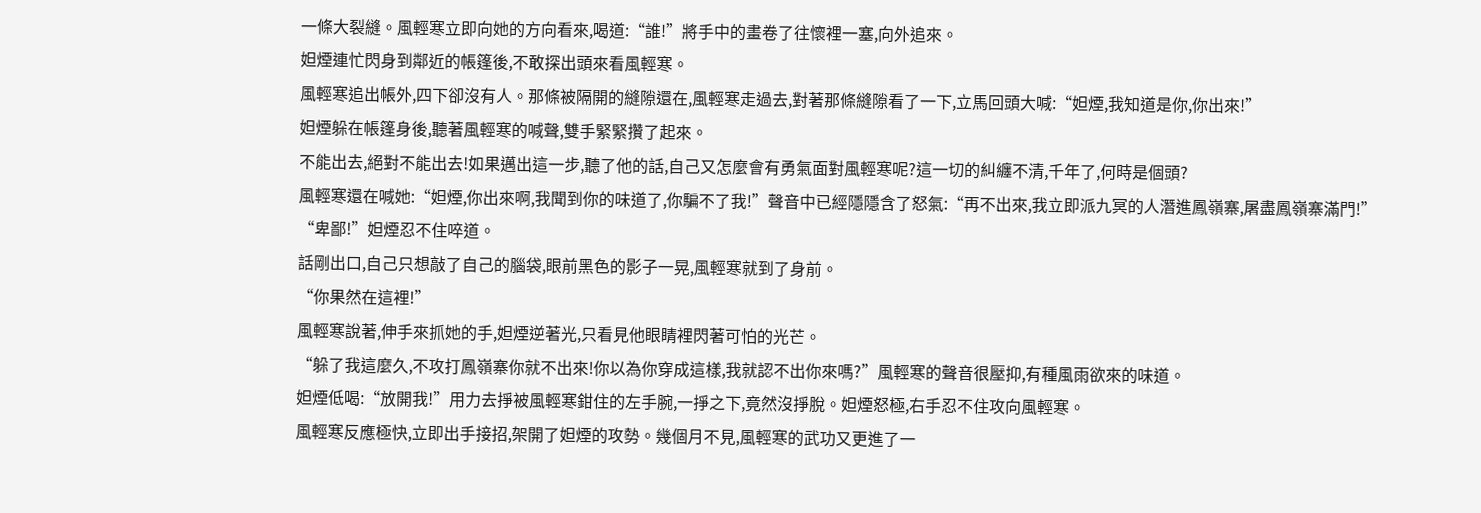一條大裂縫。風輕寒立即向她的方向看來,喝道:“誰!”將手中的畫卷了往懷裡一塞,向外追來。
妲煙連忙閃身到鄰近的帳篷後,不敢探出頭來看風輕寒。
風輕寒追出帳外,四下卻沒有人。那條被隔開的縫隙還在,風輕寒走過去,對著那條縫隙看了一下,立馬回頭大喊:“妲煙,我知道是你,你出來!”
妲煙躲在帳篷身後,聽著風輕寒的喊聲,雙手緊緊攢了起來。
不能出去,絕對不能出去!如果邁出這一步,聽了他的話,自己又怎麼會有勇氣面對風輕寒呢?這一切的糾纏不清,千年了,何時是個頭?
風輕寒還在喊她:“妲煙,你出來啊,我聞到你的味道了,你騙不了我!”聲音中已經隱隱含了怒氣:“再不出來,我立即派九冥的人潛進鳳嶺寨,屠盡鳳嶺寨滿門!”
“卑鄙!”妲煙忍不住啐道。
話剛出口,自己只想敲了自己的腦袋,眼前黑色的影子一晃,風輕寒就到了身前。
“你果然在這裡!”
風輕寒說著,伸手來抓她的手,妲煙逆著光,只看見他眼睛裡閃著可怕的光芒。
“躲了我這麼久,不攻打鳳嶺寨你就不出來!你以為你穿成這樣,我就認不出你來嗎?”風輕寒的聲音很壓抑,有種風雨欲來的味道。
妲煙低喝:“放開我!”用力去掙被風輕寒鉗住的左手腕,一掙之下,竟然沒掙脫。妲煙怒極,右手忍不住攻向風輕寒。
風輕寒反應極快,立即出手接招,架開了妲煙的攻勢。幾個月不見,風輕寒的武功又更進了一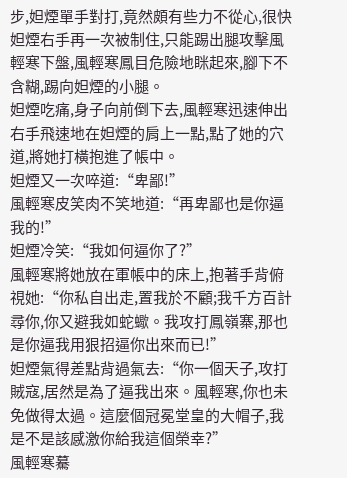步,妲煙單手對打,竟然頗有些力不從心,很快妲煙右手再一次被制住,只能踢出腿攻擊風輕寒下盤,風輕寒鳳目危險地眯起來,腳下不含糊,踢向妲煙的小腿。
妲煙吃痛,身子向前倒下去,風輕寒迅速伸出右手飛速地在妲煙的肩上一點,點了她的穴道,將她打橫抱進了帳中。
妲煙又一次啐道:“卑鄙!”
風輕寒皮笑肉不笑地道:“再卑鄙也是你逼我的!”
妲煙冷笑:“我如何逼你了?”
風輕寒將她放在軍帳中的床上,抱著手背俯視她:“你私自出走,置我於不顧;我千方百計尋你,你又避我如蛇蠍。我攻打鳳嶺寨,那也是你逼我用狠招逼你出來而已!”
妲煙氣得差點背過氣去:“你一個天子,攻打賊寇,居然是為了逼我出來。風輕寒,你也未免做得太過。這麼個冠冕堂皇的大帽子,我是不是該感激你給我這個榮幸?”
風輕寒驀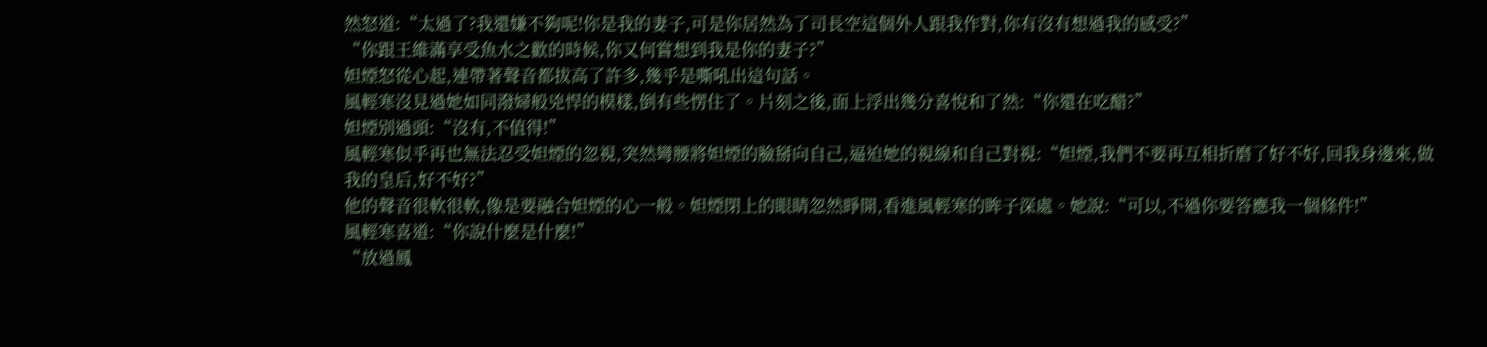然怒道:“太過了?我還嫌不夠呢!你是我的妻子,可是你居然為了司長空這個外人跟我作對,你有沒有想過我的感受?”
“你跟王維滿享受魚水之歡的時候,你又何嘗想到我是你的妻子?”
妲煙怒從心起,連帶著聲音都拔高了許多,幾乎是嘶吼出這句話。
風輕寒沒見過她如同潑婦般兇悍的模樣,倒有些愣住了。片刻之後,面上浮出幾分喜悅和了然:“你還在吃醋?”
妲煙別過頭:“沒有,不值得!”
風輕寒似乎再也無法忍受妲煙的忽視,突然彎腰將妲煙的臉掰向自己,逼迫她的視線和自己對視:“妲煙,我們不要再互相折磨了好不好,回我身邊來,做我的皇后,好不好?”
他的聲音很軟很軟,像是要融合妲煙的心一般。妲煙閉上的眼睛忽然睜開,看進風輕寒的眸子深處。她說:“可以,不過你要答應我一個條件!”
風輕寒喜道:“你說什麼是什麼!”
“放過鳳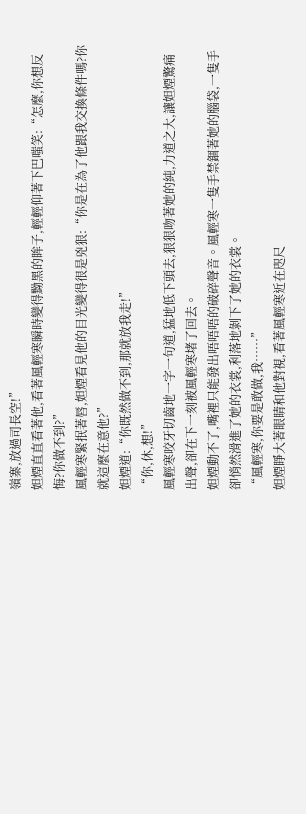嶺寨,放過司長空!”
妲煙直直看著他,看著風輕寒瞬時變得黝黑的眸子,輕輕仰著下巴嗤笑:“怎麼,你想反悔?你做不到?”
風輕寒緊抿著唇,妲煙看見他的目光變得很是兇狠:“你是在為了他跟我交換條件嗎?你就這麼在意他?”
妲煙道:“你既然做不到,那就放我走!”
“你,休,想!”
風輕寒咬牙切齒地一字一句道,猛地低下頭去,狠狠吻著她的純,力道之大,讓妲煙驚痛出聲,卻在下一刻被風輕寒堵了回去。
妲煙動不了,嘴裡只能發出唔唔唔的破碎聲音。風輕寒一隻手禁錮著她的腦袋,一隻手卻悄然滑進了她的衣裳,利落地剝下了她的衣裳。
“風輕寒,你要是敢做,我……”
妲煙睜大著眼睛和他對視,看著風輕寒近在咫尺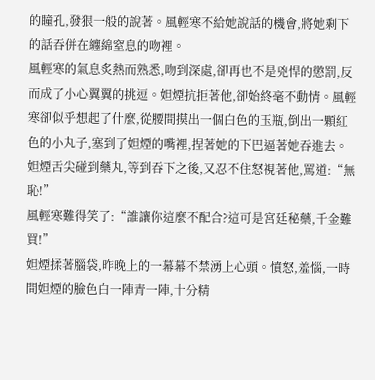的瞳孔,發狠一般的說著。風輕寒不給她說話的機會,將她剩下的話吞併在纏綿窒息的吻裡。
風輕寒的氣息炙熱而熟悉,吻到深處,卻再也不是兇悍的懲罰,反而成了小心翼翼的挑逗。妲煙抗拒著他,卻始終毫不動情。風輕寒卻似乎想起了什麼,從腰間摸出一個白色的玉瓶,倒出一顆紅色的小丸子,塞到了妲煙的嘴裡,捏著她的下巴逼著她吞進去。
妲煙舌尖碰到藥丸,等到吞下之後,又忍不住怒視著他,罵道:“無恥!”
風輕寒難得笑了:“誰讓你這麼不配合?這可是宮廷秘藥,千金難買!”
妲煙揉著腦袋,昨晚上的一幕幕不禁湧上心頭。憤怒,羞惱,一時間妲煙的臉色白一陣青一陣,十分精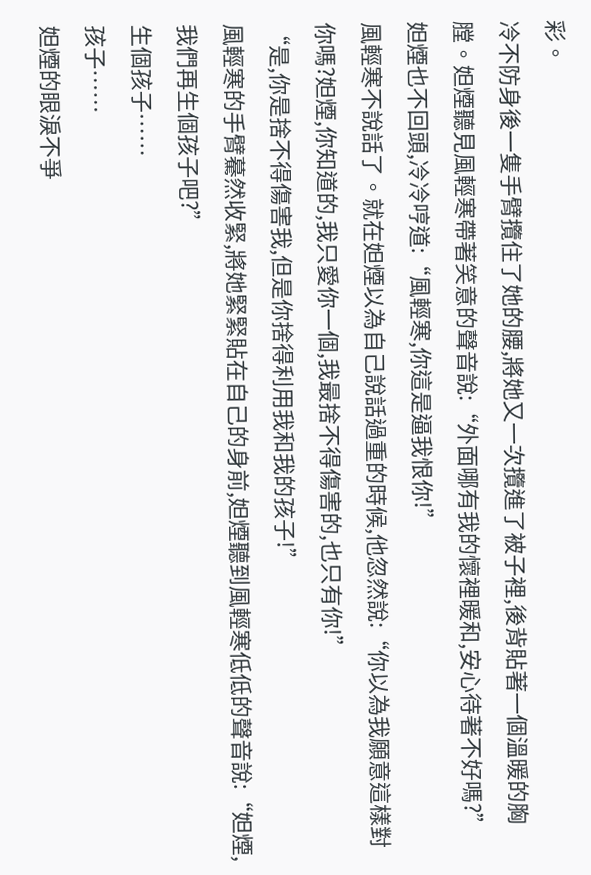彩。
冷不防身後一隻手臂攬住了她的腰,將她又一次攬進了被子裡,後背貼著一個溫暖的胸膛。妲煙聽見風輕寒帶著笑意的聲音說:“外面哪有我的懷裡暖和,安心待著不好嗎?”
妲煙也不回頭,冷冷哼道:“風輕寒,你這是逼我恨你!”
風輕寒不說話了。就在妲煙以為自己說話過重的時候,他忽然說:“你以為我願意這樣對你嗎?妲煙,你知道的,我只愛你一個,我最捨不得傷害的,也只有你!”
“是,你是捨不得傷害我,但是你捨得利用我和我的孩子!”
風輕寒的手臂驀然收緊,將她緊緊貼在自己的身前,妲煙聽到風輕寒低低的聲音說:“妲煙,我們再生個孩子吧?”
生個孩子……
孩子……
妲煙的眼淚不爭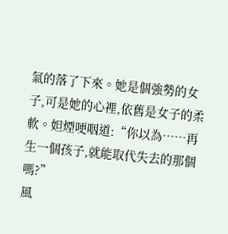氣的落了下來。她是個強勢的女子,可是她的心裡,依舊是女子的柔軟。妲煙哽咽道:“你以為……再生一個孩子,就能取代失去的那個嗎?”
風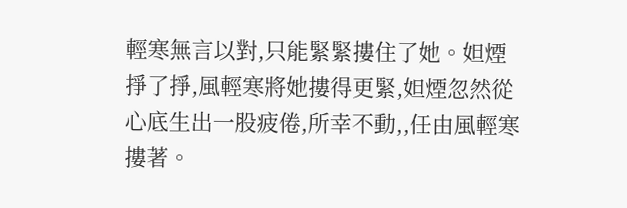輕寒無言以對,只能緊緊摟住了她。妲煙掙了掙,風輕寒將她摟得更緊,妲煙忽然從心底生出一股疲倦,所幸不動,,任由風輕寒摟著。